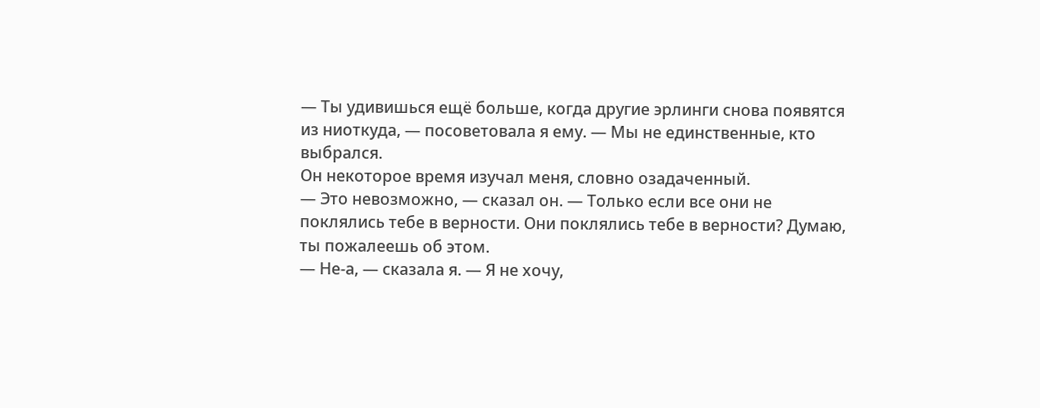— Ты удивишься ещё больше, когда другие эрлинги снова появятся из ниоткуда, — посоветовала я ему. — Мы не единственные, кто выбрался.
Он некоторое время изучал меня, словно озадаченный.
— Это невозможно, — сказал он. — Только если все они не поклялись тебе в верности. Они поклялись тебе в верности? Думаю, ты пожалеешь об этом.
— Не-а, — сказала я. — Я не хочу,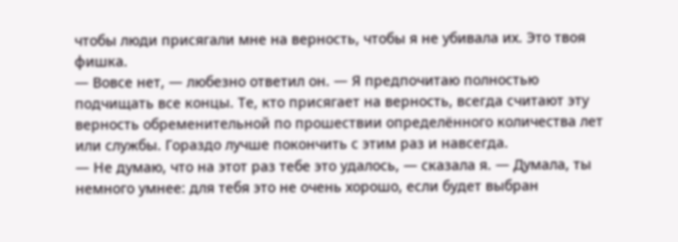чтобы люди присягали мне на верность, чтобы я не убивала их. Это твоя фишка.
— Вовсе нет, — любезно ответил он. — Я предпочитаю полностью подчищать все концы. Те, кто присягает на верность, всегда считают эту верность обременительной по прошествии определённого количества лет или службы. Гораздо лучше покончить с этим раз и навсегда.
— Не думаю, что на этот раз тебе это удалось, — сказала я. — Думала, ты немного умнее: для тебя это не очень хорошо, если будет выбран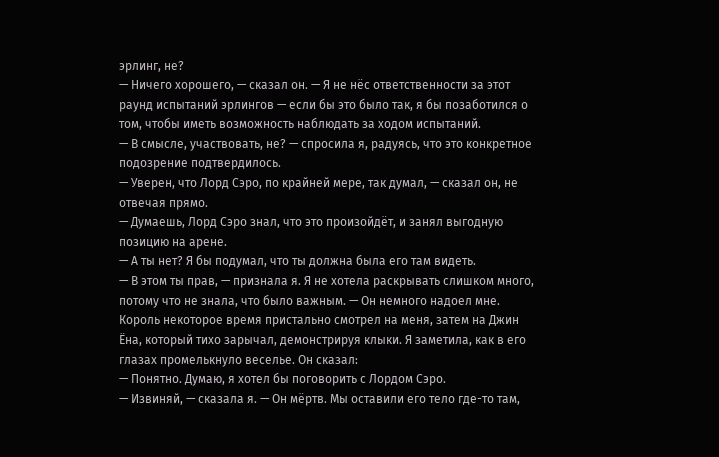эрлинг, не?
— Ничего хорошего, — сказал он. — Я не нёс ответственности за этот раунд испытаний эрлингов — если бы это было так, я бы позаботился о том, чтобы иметь возможность наблюдать за ходом испытаний.
— В смысле, участвовать, не? — спросила я, радуясь, что это конкретное подозрение подтвердилось.
— Уверен, что Лорд Сэро, по крайней мере, так думал, — сказал он, не отвечая прямо.
— Думаешь, Лорд Сэро знал, что это произойдёт, и занял выгодную позицию на арене.
— А ты нет? Я бы подумал, что ты должна была его там видеть.
— В этом ты прав, — признала я. Я не хотела раскрывать слишком много, потому что не знала, что было важным. — Он немного надоел мне.
Король некоторое время пристально смотрел на меня, затем на Джин Ёна, который тихо зарычал, демонстрируя клыки. Я заметила, как в его глазах промелькнуло веселье. Он сказал:
— Понятно. Думаю, я хотел бы поговорить с Лордом Сэро.
— Извиняй, — сказала я. — Он мёртв. Мы оставили его тело где-то там,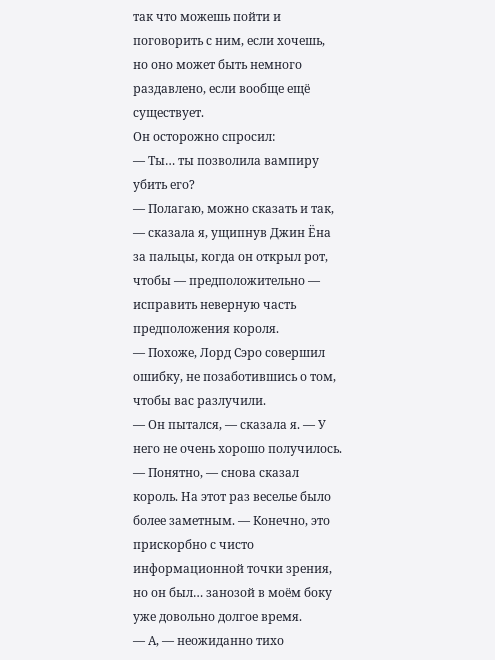так что можешь пойти и поговорить с ним, если хочешь, но оно может быть немного раздавлено, если вообще ещё существует.
Он осторожно спросил:
— Ты… ты позволила вампиру убить его?
— Полагаю, можно сказать и так, — сказала я, ущипнув Джин Ёна за пальцы, когда он открыл рот, чтобы — предположительно — исправить неверную часть предположения короля.
— Похоже, Лорд Сэро совершил ошибку, не позаботившись о том, чтобы вас разлучили.
— Он пытался, — сказала я. — У него не очень хорошо получилось.
— Понятно, — снова сказал король. На этот раз веселье было более заметным. — Конечно, это прискорбно с чисто информационной точки зрения, но он был… занозой в моём боку уже довольно долгое время.
— А, — неожиданно тихо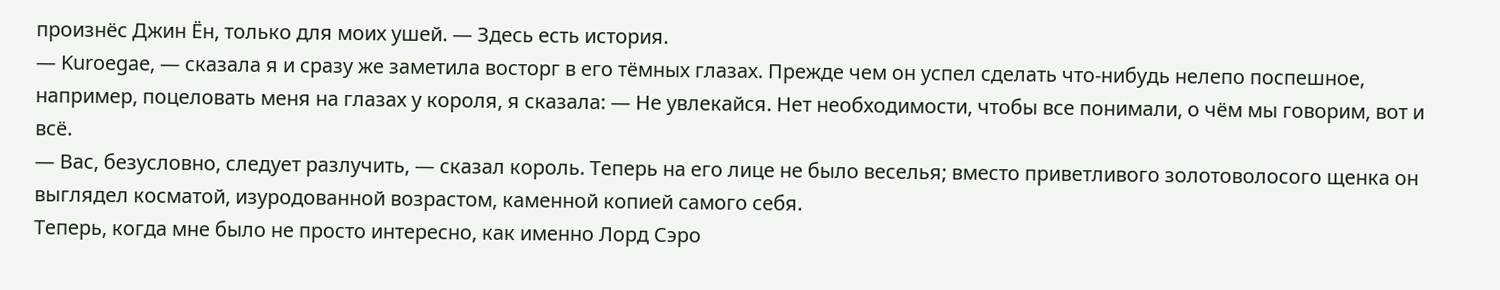произнёс Джин Ён, только для моих ушей. — Здесь есть история.
— Kuroegae, — сказала я и сразу же заметила восторг в его тёмных глазах. Прежде чем он успел сделать что-нибудь нелепо поспешное, например, поцеловать меня на глазах у короля, я сказала: — Не увлекайся. Нет необходимости, чтобы все понимали, о чём мы говорим, вот и всё.
— Вас, безусловно, следует разлучить, — сказал король. Теперь на его лице не было веселья; вместо приветливого золотоволосого щенка он выглядел косматой, изуродованной возрастом, каменной копией самого себя.
Теперь, когда мне было не просто интересно, как именно Лорд Сэро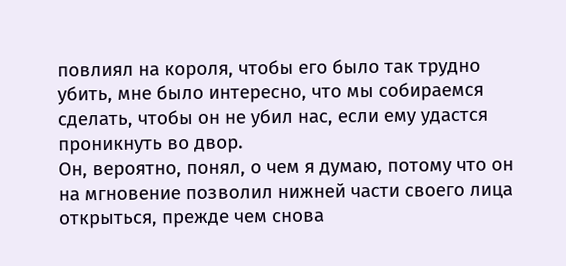повлиял на короля, чтобы его было так трудно убить, мне было интересно, что мы собираемся сделать, чтобы он не убил нас, если ему удастся проникнуть во двор.
Он, вероятно, понял, о чем я думаю, потому что он на мгновение позволил нижней части своего лица открыться, прежде чем снова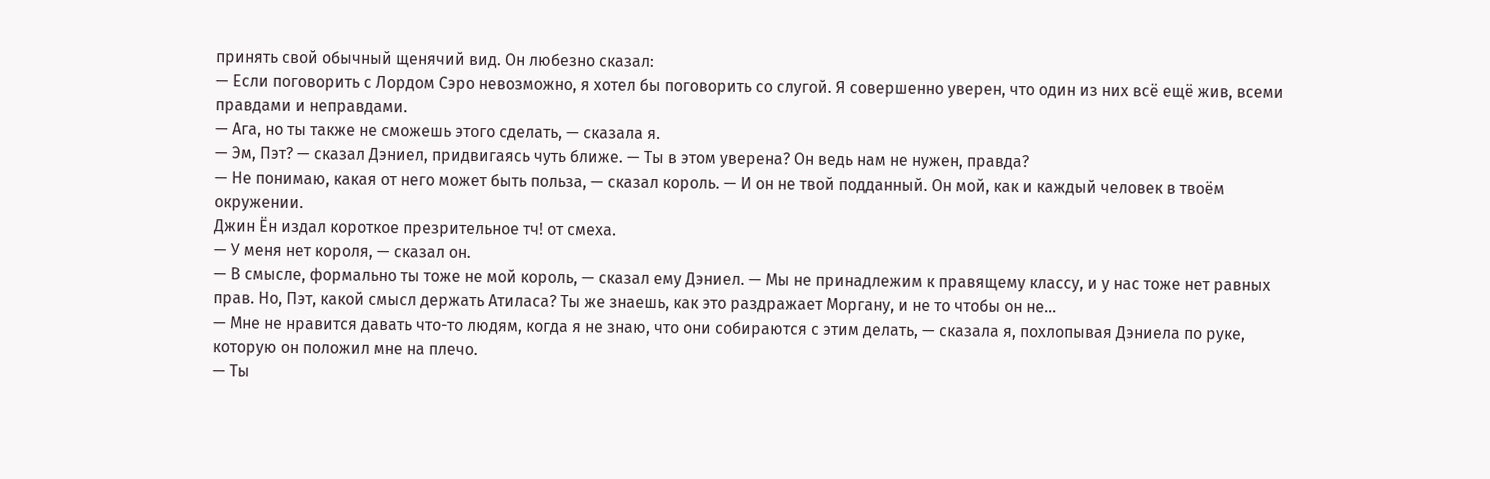принять свой обычный щенячий вид. Он любезно сказал:
— Если поговорить с Лордом Сэро невозможно, я хотел бы поговорить со слугой. Я совершенно уверен, что один из них всё ещё жив, всеми правдами и неправдами.
— Ага, но ты также не сможешь этого сделать, — сказала я.
— Эм, Пэт? — сказал Дэниел, придвигаясь чуть ближе. — Ты в этом уверена? Он ведь нам не нужен, правда?
— Не понимаю, какая от него может быть польза, — сказал король. — И он не твой подданный. Он мой, как и каждый человек в твоём окружении.
Джин Ён издал короткое презрительное тч! от смеха.
— У меня нет короля, — сказал он.
— В смысле, формально ты тоже не мой король, — сказал ему Дэниел. — Мы не принадлежим к правящему классу, и у нас тоже нет равных прав. Но, Пэт, какой смысл держать Атиласа? Ты же знаешь, как это раздражает Моргану, и не то чтобы он не…
— Мне не нравится давать что-то людям, когда я не знаю, что они собираются с этим делать, — сказала я, похлопывая Дэниела по руке, которую он положил мне на плечо.
— Ты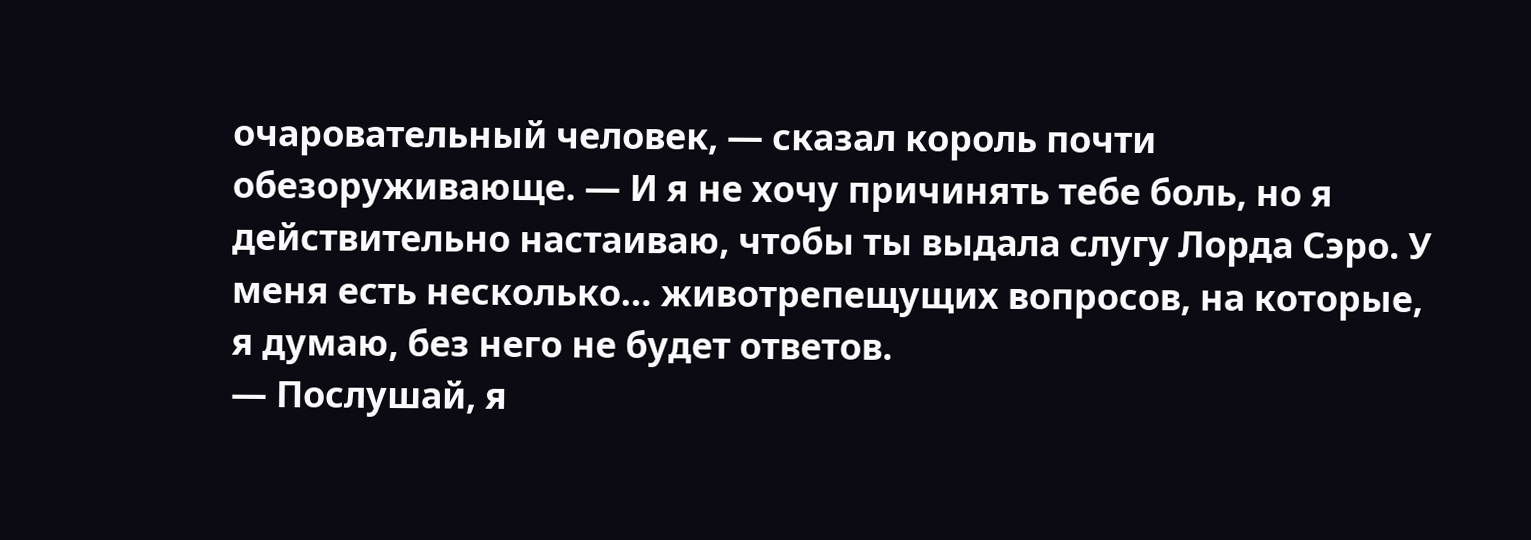очаровательный человек, — сказал король почти обезоруживающе. — И я не хочу причинять тебе боль, но я действительно настаиваю, чтобы ты выдала слугу Лорда Сэро. У меня есть несколько… животрепещущих вопросов, на которые, я думаю, без него не будет ответов.
— Послушай, я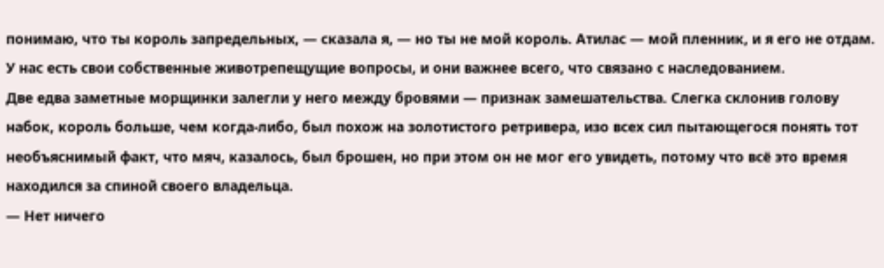понимаю, что ты король запредельных, — сказала я, — но ты не мой король. Атилас — мой пленник, и я его не отдам. У нас есть свои собственные животрепещущие вопросы, и они важнее всего, что связано с наследованием.
Две едва заметные морщинки залегли у него между бровями — признак замешательства. Слегка склонив голову набок, король больше, чем когда-либо, был похож на золотистого ретривера, изо всех сил пытающегося понять тот необъяснимый факт, что мяч, казалось, был брошен, но при этом он не мог его увидеть, потому что всё это время находился за спиной своего владельца.
— Нет ничего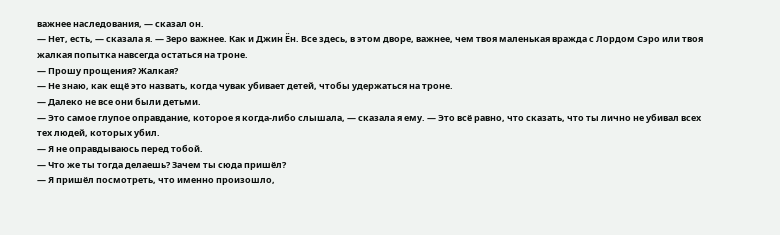важнее наследования, — сказал он.
— Нет, есть, — сказала я. — Зеро важнее. Как и Джин Ён. Все здесь, в этом дворе, важнее, чем твоя маленькая вражда с Лордом Сэро или твоя жалкая попытка навсегда остаться на троне.
— Прошу прощения? Жалкая?
— Не знаю, как ещё это назвать, когда чувак убивает детей, чтобы удержаться на троне.
— Далеко не все они были детьми.
— Это самое глупое оправдание, которое я когда-либо слышала, — сказала я ему. — Это всё равно, что сказать, что ты лично не убивал всех тех людей, которых убил.
— Я не оправдываюсь перед тобой.
— Что же ты тогда делаешь? Зачем ты сюда пришёл?
— Я пришёл посмотреть, что именно произошло,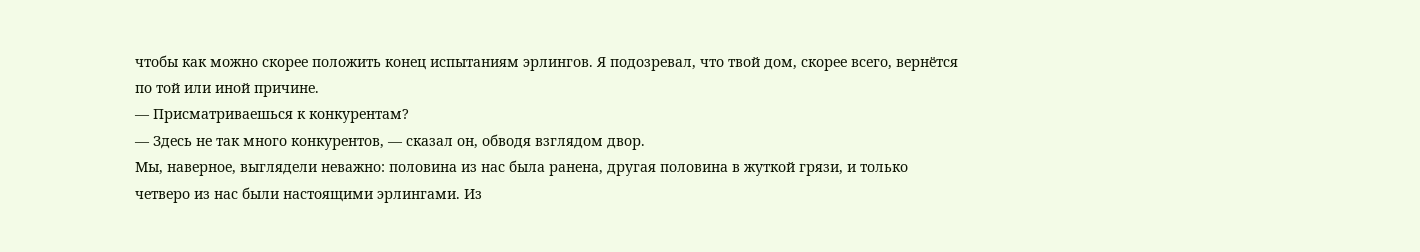чтобы как можно скорее положить конец испытаниям эрлингов. Я подозревал, что твой дом, скорее всего, вернётся по той или иной причине.
— Присматриваешься к конкурентам?
— Здесь не так много конкурентов, — сказал он, обводя взглядом двор.
Мы, наверное, выглядели неважно: половина из нас была ранена, другая половина в жуткой грязи, и только четверо из нас были настоящими эрлингами. Из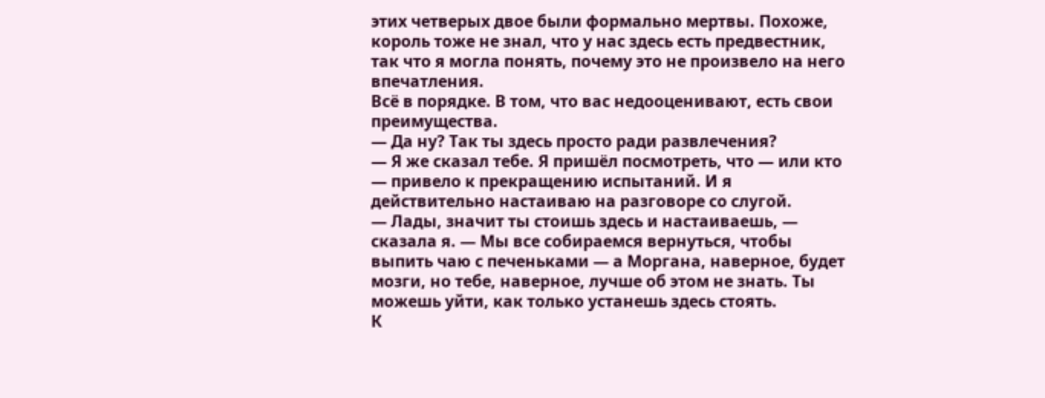этих четверых двое были формально мертвы. Похоже, король тоже не знал, что у нас здесь есть предвестник, так что я могла понять, почему это не произвело на него впечатления.
Всё в порядке. В том, что вас недооценивают, есть свои преимущества.
— Да ну? Так ты здесь просто ради развлечения?
— Я же сказал тебе. Я пришёл посмотреть, что — или кто — привело к прекращению испытаний. И я действительно настаиваю на разговоре со слугой.
— Лады, значит ты стоишь здесь и настаиваешь, — сказала я. — Мы все собираемся вернуться, чтобы выпить чаю с печеньками — а Моргана, наверное, будет мозги, но тебе, наверное, лучше об этом не знать. Ты можешь уйти, как только устанешь здесь стоять.
К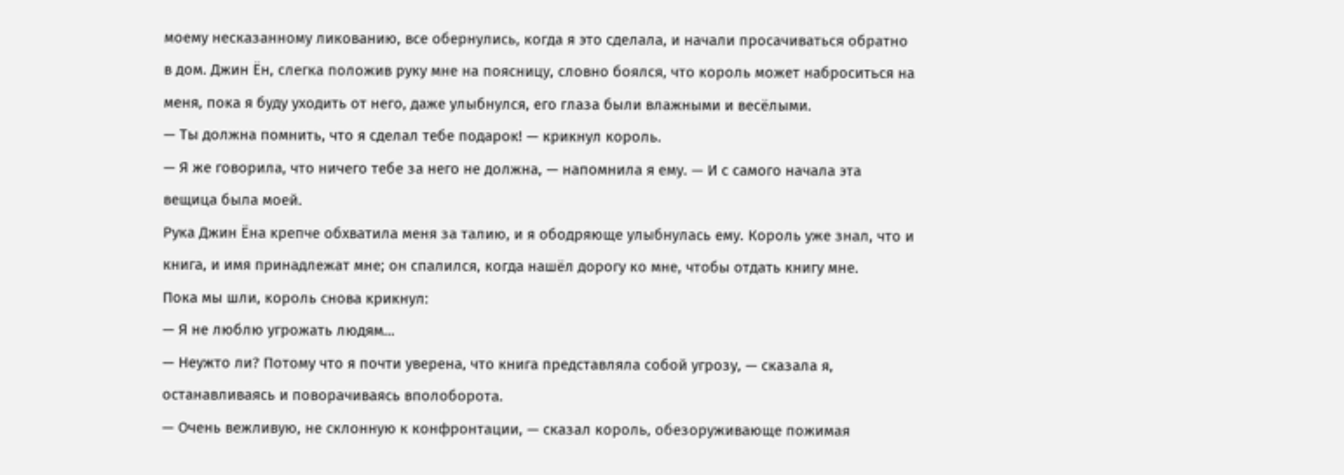моему несказанному ликованию, все обернулись, когда я это сделала, и начали просачиваться обратно в дом. Джин Ён, слегка положив руку мне на поясницу, словно боялся, что король может наброситься на меня, пока я буду уходить от него, даже улыбнулся, его глаза были влажными и весёлыми.
— Ты должна помнить, что я сделал тебе подарок! — крикнул король.
— Я же говорила, что ничего тебе за него не должна, — напомнила я ему. — И с самого начала эта вещица была моей.
Рука Джин Ёна крепче обхватила меня за талию, и я ободряюще улыбнулась ему. Король уже знал, что и книга, и имя принадлежат мне; он спалился, когда нашёл дорогу ко мне, чтобы отдать книгу мне.
Пока мы шли, король снова крикнул:
— Я не люблю угрожать людям…
— Неужто ли? Потому что я почти уверена, что книга представляла собой угрозу, — сказала я, останавливаясь и поворачиваясь вполоборота.
— Очень вежливую, не склонную к конфронтации, — сказал король, обезоруживающе пожимая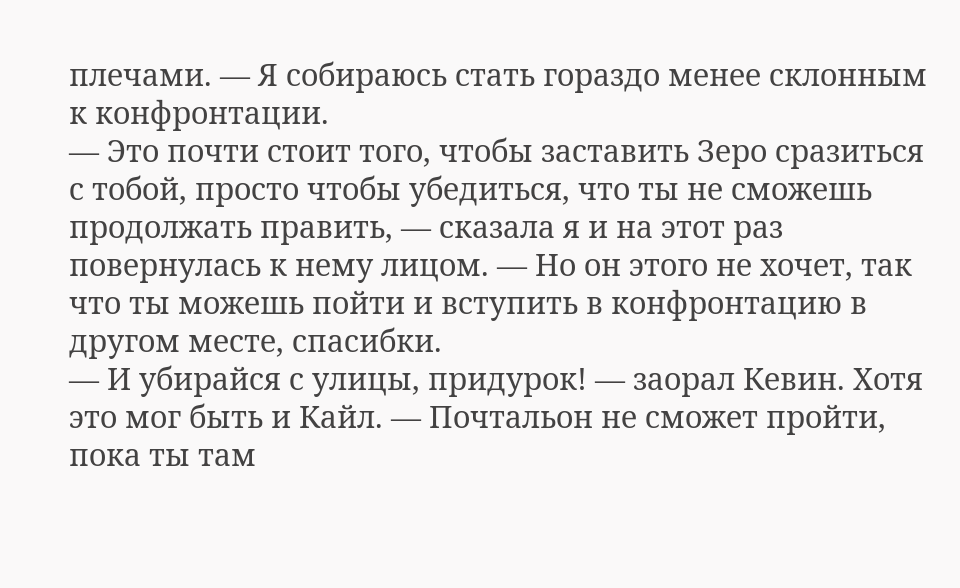плечами. — Я собираюсь стать гораздо менее склонным к конфронтации.
— Это почти стоит того, чтобы заставить Зеро сразиться с тобой, просто чтобы убедиться, что ты не сможешь продолжать править, — сказала я и на этот раз повернулась к нему лицом. — Но он этого не хочет, так что ты можешь пойти и вступить в конфронтацию в другом месте, спасибки.
— И убирайся с улицы, придурок! — заорал Кевин. Хотя это мог быть и Кайл. — Почтальон не сможет пройти, пока ты там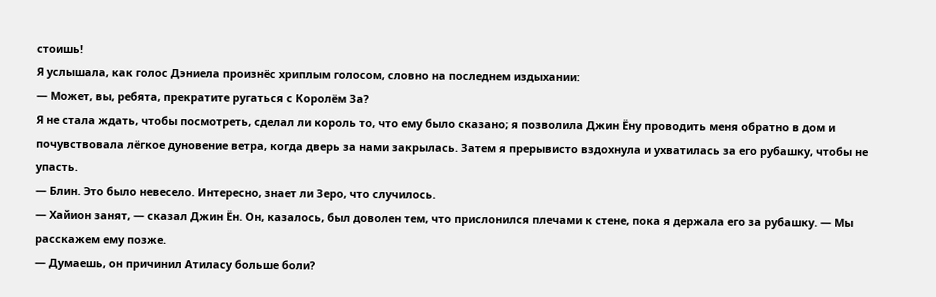стоишь!
Я услышала, как голос Дэниела произнёс хриплым голосом, словно на последнем издыхании:
— Может, вы, ребята, прекратите ругаться с Королём За?
Я не стала ждать, чтобы посмотреть, сделал ли король то, что ему было сказано; я позволила Джин Ёну проводить меня обратно в дом и почувствовала лёгкое дуновение ветра, когда дверь за нами закрылась. Затем я прерывисто вздохнула и ухватилась за его рубашку, чтобы не упасть.
— Блин. Это было невесело. Интересно, знает ли Зеро, что случилось.
— Хайион занят, — сказал Джин Ён. Он, казалось, был доволен тем, что прислонился плечами к стене, пока я держала его за рубашку. — Мы расскажем ему позже.
— Думаешь, он причинил Атиласу больше боли?